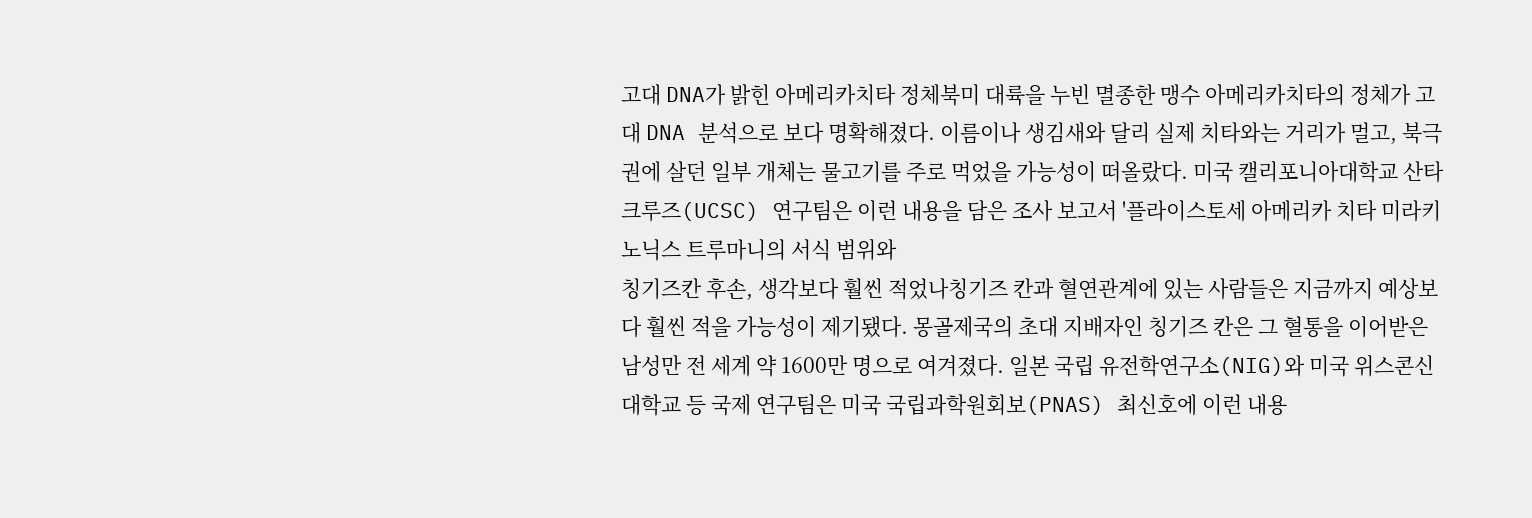고대 DNA가 밝힌 아메리카치타 정체북미 대륙을 누빈 멸종한 맹수 아메리카치타의 정체가 고대 DNA 분석으로 보다 명확해졌다. 이름이나 생김새와 달리 실제 치타와는 거리가 멀고, 북극권에 살던 일부 개체는 물고기를 주로 먹었을 가능성이 떠올랐다. 미국 캘리포니아대학교 산타크루즈(UCSC) 연구팀은 이런 내용을 담은 조사 보고서 '플라이스토세 아메리카 치타 미라키노닉스 트루마니의 서식 범위와
칭기즈칸 후손, 생각보다 훨씬 적었나칭기즈 칸과 혈연관계에 있는 사람들은 지금까지 예상보다 훨씬 적을 가능성이 제기됐다. 몽골제국의 초대 지배자인 칭기즈 칸은 그 혈통을 이어받은 남성만 전 세계 약 1600만 명으로 여겨졌다. 일본 국립 유전학연구소(NIG)와 미국 위스콘신대학교 등 국제 연구팀은 미국 국립과학원회보(PNAS) 최신호에 이런 내용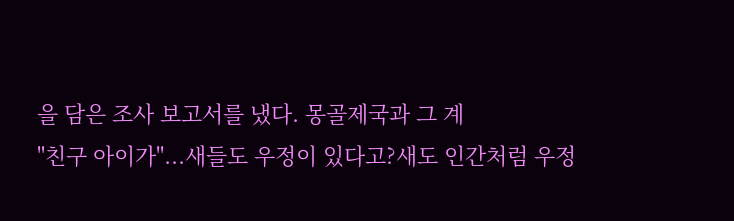을 담은 조사 보고서를 냈다. 몽골제국과 그 계
"친구 아이가"...새들도 우정이 있다고?새도 인간처럼 우정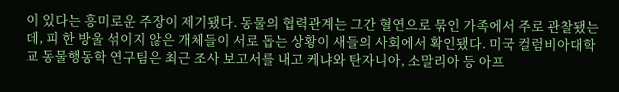이 있다는 흥미로운 주장이 제기됐다. 동물의 협력관계는 그간 혈연으로 묶인 가족에서 주로 관찰됐는데, 피 한 방울 섞이지 않은 개체들이 서로 돕는 상황이 새들의 사회에서 확인됐다. 미국 컬럼비아대학교 동물행동학 연구팀은 최근 조사 보고서를 내고 케냐와 탄자니아, 소말리아 등 아프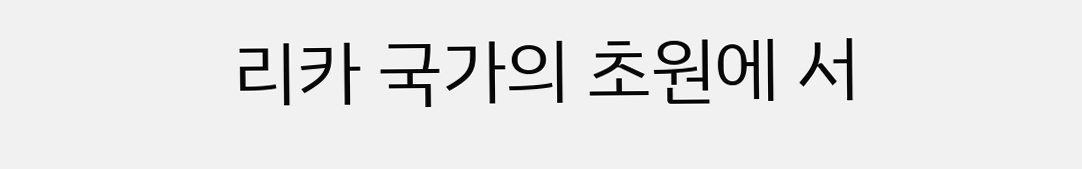리카 국가의 초원에 서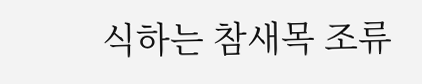식하는 참새목 조류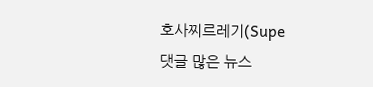호사찌르레기(Supe
댓글 많은 뉴스